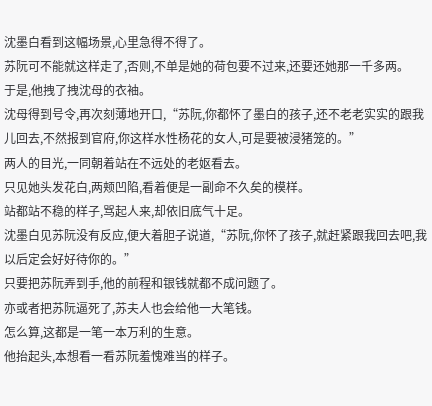沈墨白看到这幅场景,心里急得不得了。
苏阮可不能就这样走了,否则,不单是她的荷包要不过来,还要还她那一千多两。
于是,他拽了拽沈母的衣袖。
沈母得到号令,再次刻薄地开口,“苏阮,你都怀了墨白的孩子,还不老老实实的跟我儿回去,不然报到官府,你这样水性杨花的女人,可是要被浸猪笼的。”
两人的目光,一同朝着站在不远处的老妪看去。
只见她头发花白,两颊凹陷,看着便是一副命不久矣的模样。
站都站不稳的样子,骂起人来,却依旧底气十足。
沈墨白见苏阮没有反应,便大着胆子说道,“苏阮,你怀了孩子,就赶紧跟我回去吧,我以后定会好好待你的。”
只要把苏阮弄到手,他的前程和银钱就都不成问题了。
亦或者把苏阮逼死了,苏夫人也会给他一大笔钱。
怎么算,这都是一笔一本万利的生意。
他抬起头,本想看一看苏阮羞愧难当的样子。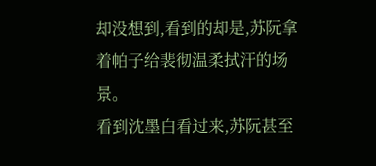却没想到,看到的却是,苏阮拿着帕子给裴彻温柔拭汗的场景。
看到沈墨白看过来,苏阮甚至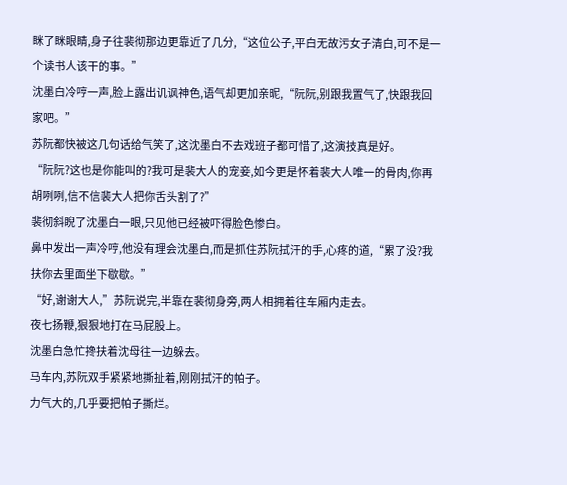眯了眯眼睛,身子往裴彻那边更靠近了几分,“这位公子,平白无故污女子清白,可不是一个读书人该干的事。”
沈墨白冷哼一声,脸上露出讥讽神色,语气却更加亲昵,“阮阮,别跟我置气了,快跟我回家吧。”
苏阮都快被这几句话给气笑了,这沈墨白不去戏班子都可惜了,这演技真是好。
“阮阮?这也是你能叫的?我可是裴大人的宠妾,如今更是怀着裴大人唯一的骨肉,你再胡咧咧,信不信裴大人把你舌头割了?”
裴彻斜睨了沈墨白一眼,只见他已经被吓得脸色惨白。
鼻中发出一声冷哼,他没有理会沈墨白,而是抓住苏阮拭汗的手,心疼的道,“累了没?我扶你去里面坐下歇歇。”
“好,谢谢大人,”苏阮说完,半靠在裴彻身旁,两人相拥着往车厢内走去。
夜七扬鞭,狠狠地打在马屁股上。
沈墨白急忙搀扶着沈母往一边躲去。
马车内,苏阮双手紧紧地撕扯着,刚刚拭汗的帕子。
力气大的,几乎要把帕子撕烂。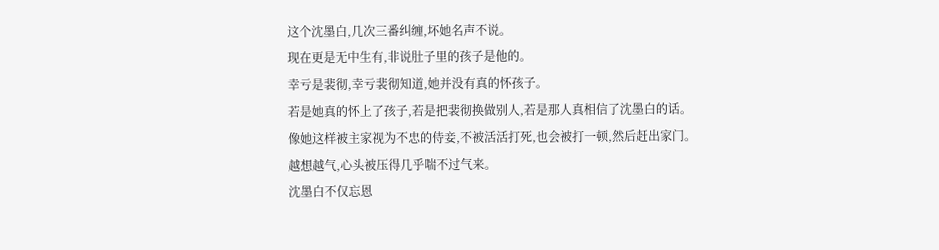这个沈墨白,几次三番纠缠,坏她名声不说。
现在更是无中生有,非说肚子里的孩子是他的。
幸亏是裴彻,幸亏裴彻知道,她并没有真的怀孩子。
若是她真的怀上了孩子,若是把裴彻换做别人,若是那人真相信了沈墨白的话。
像她这样被主家视为不忠的侍妾,不被活活打死,也会被打一顿,然后赶出家门。
越想越气,心头被压得几乎喘不过气来。
沈墨白不仅忘恩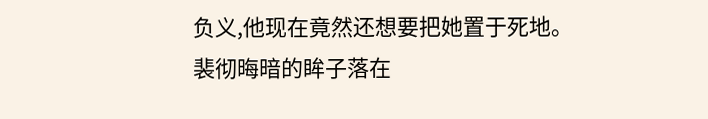负义,他现在竟然还想要把她置于死地。
裴彻晦暗的眸子落在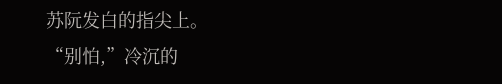苏阮发白的指尖上。
“别怕,”冷沉的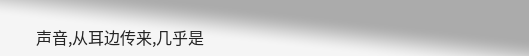声音,从耳边传来,几乎是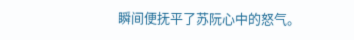瞬间便抚平了苏阮心中的怒气。